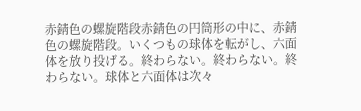赤錆色の螺旋階段赤錆色の円筒形の中に、赤錆色の螺旋階段。いくつもの球体を転がし、六面体を放り投げる。終わらない。終わらない。終わらない。球体と六面体は次々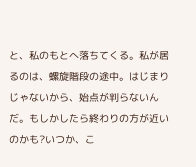と、私のもとへ落ちてくる。私が居るのは、螺旋階段の途中。はじまりじゃないから、始点が判らないんだ。もしかしたら終わりの方が近いのかも?いつか、こ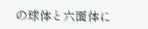の球体と六面体に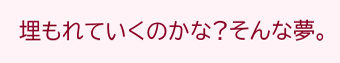埋もれていくのかな?そんな夢。